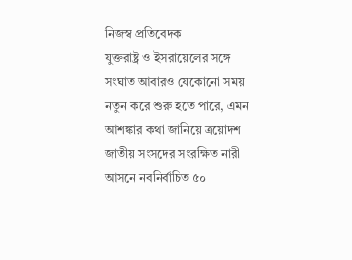নিজস্ব প্রতিবেদক
যুক্তরাষ্ট্র ও ইসরায়েলের সঙ্গে সংঘাত আবারও যেকোনো সময় নতুন করে শুরু হতে পারে, এমন আশঙ্কার কথা জানিয়ে ত্রয়োদশ জাতীয় সংসদের সংরক্ষিত নারী আসনে নবনির্বাচিত ৫০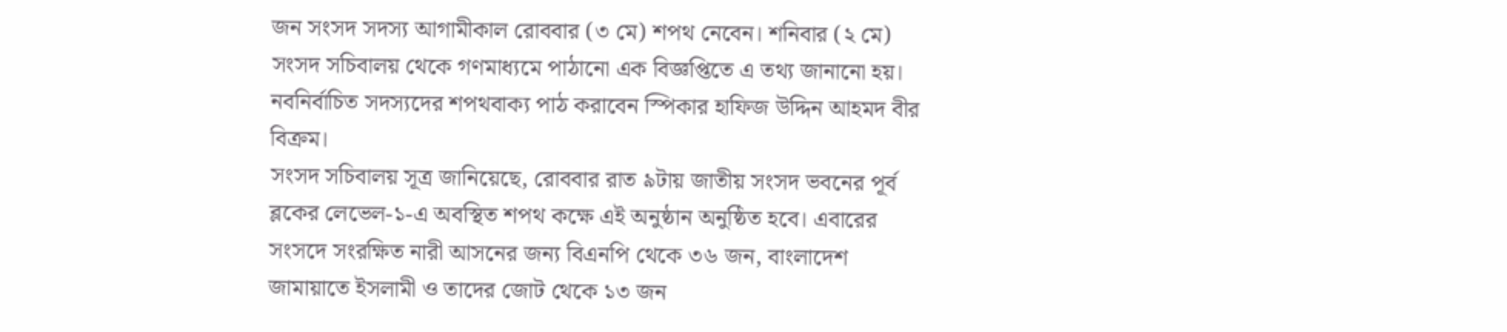জন সংসদ সদস্য আগামীকাল রোববার (৩ মে) শপথ নেবেন। শনিবার (২ মে) সংসদ সচিবালয় থেকে গণমাধ্যমে পাঠানো এক বিজ্ঞপ্তিতে এ তথ্য জানানো হয়।
নবনির্বাচিত সদস্যদের শপথবাক্য পাঠ করাবেন স্পিকার হাফিজ উদ্দিন আহমদ বীর বিক্রম।
সংসদ সচিবালয় সূত্র জানিয়েছে, রোববার রাত ৯টায় জাতীয় সংসদ ভবনের পূর্ব ব্লকের লেভেল-১-এ অবস্থিত শপথ কক্ষে এই অনুষ্ঠান অনুষ্ঠিত হবে। এবারের সংসদে সংরক্ষিত নারী আসনের জন্য বিএনপি থেকে ৩৬ জন, বাংলাদেশ জামায়াতে ইসলামী ও তাদের জোট থেকে ১৩ জন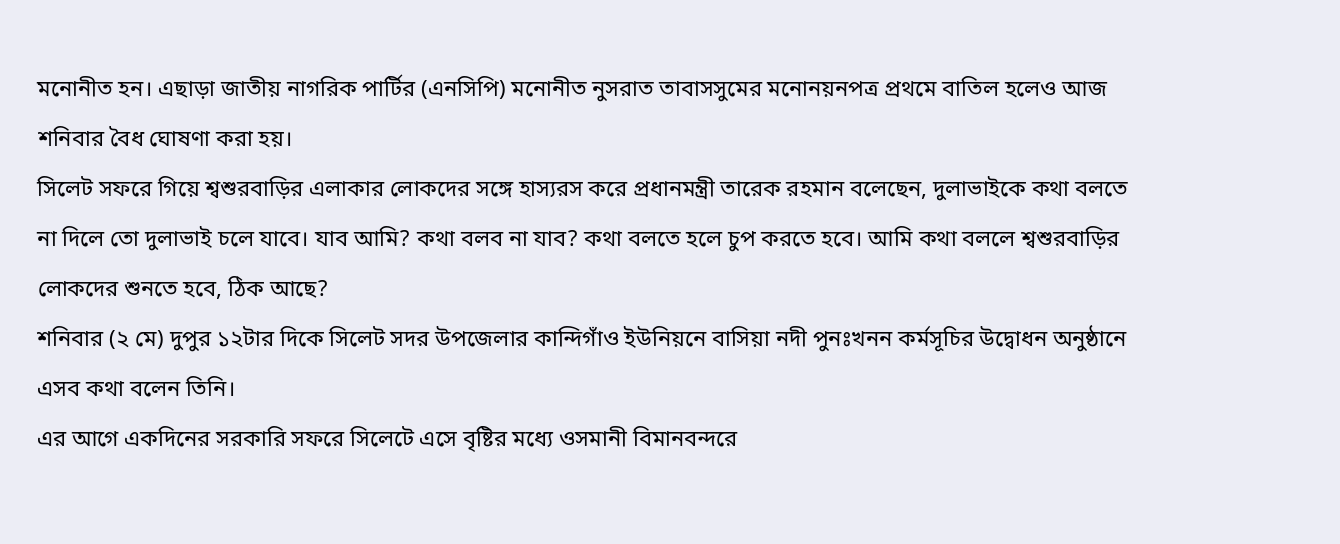মনোনীত হন। এছাড়া জাতীয় নাগরিক পার্টির (এনসিপি) মনোনীত নুসরাত তাবাসসুমের মনোনয়নপত্র প্রথমে বাতিল হলেও আজ শনিবার বৈধ ঘোষণা করা হয়।
সিলেট সফরে গিয়ে শ্বশুরবাড়ির এলাকার লোকদের সঙ্গে হাস্যরস করে প্রধানমন্ত্রী তারেক রহমান বলেছেন, দুলাভাইকে কথা বলতে না দিলে তো দুলাভাই চলে যাবে। যাব আমি? কথা বলব না যাব? কথা বলতে হলে চুপ করতে হবে। আমি কথা বললে শ্বশুরবাড়ির লোকদের শুনতে হবে, ঠিক আছে?
শনিবার (২ মে) দুপুর ১২টার দিকে সিলেট সদর উপজেলার কান্দিগাঁও ইউনিয়নে বাসিয়া নদী পুনঃখনন কর্মসূচির উদ্বোধন অনুষ্ঠানে এসব কথা বলেন তিনি।
এর আগে একদিনের সরকারি সফরে সিলেটে এসে বৃষ্টির মধ্যে ওসমানী বিমানবন্দরে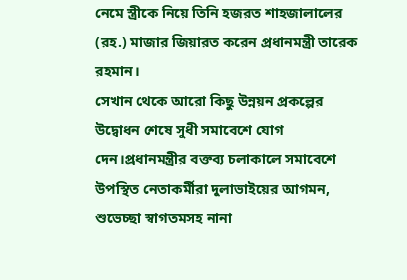নেমে স্ত্রীকে নিয়ে তিনি হজরত শাহজালালের (রহ.) মাজার জিয়ারত করেন প্রধানমন্ত্রী তারেক রহমান।
সেখান থেকে আরো কিছু উন্নয়ন প্রকল্পের উদ্বোধন শেষে সুধী সমাবেশে যোগ দেন।প্রধানমন্ত্রীর বক্তব্য চলাকালে সমাবেশে উপস্থিত নেতাকর্মীরা দুলাভাইয়ের আগমন, শুভেচ্ছা স্বাগতমসহ নানা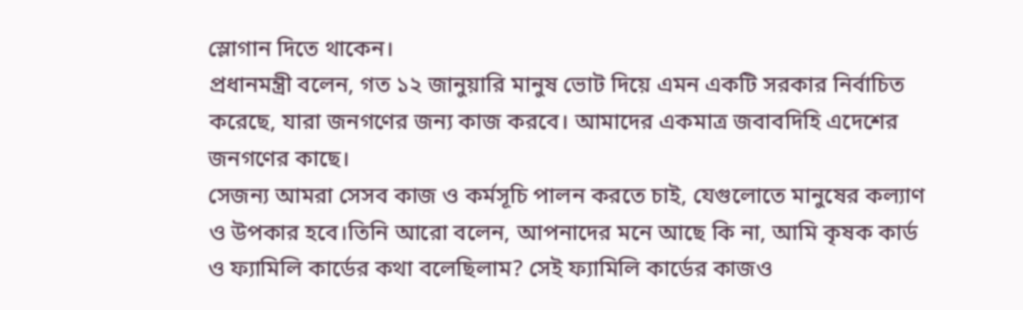স্লোগান দিতে থাকেন।
প্রধানমন্ত্রী বলেন, গত ১২ জানুয়ারি মানুষ ভোট দিয়ে এমন একটি সরকার নির্বাচিত করেছে, যারা জনগণের জন্য কাজ করবে। আমাদের একমাত্র জবাবদিহি এদেশের জনগণের কাছে।
সেজন্য আমরা সেসব কাজ ও কর্মসূচি পালন করতে চাই, যেগুলোতে মানুষের কল্যাণ ও উপকার হবে।তিনি আরো বলেন, আপনাদের মনে আছে কি না, আমি কৃষক কার্ড ও ফ্যামিলি কার্ডের কথা বলেছিলাম? সেই ফ্যামিলি কার্ডের কাজও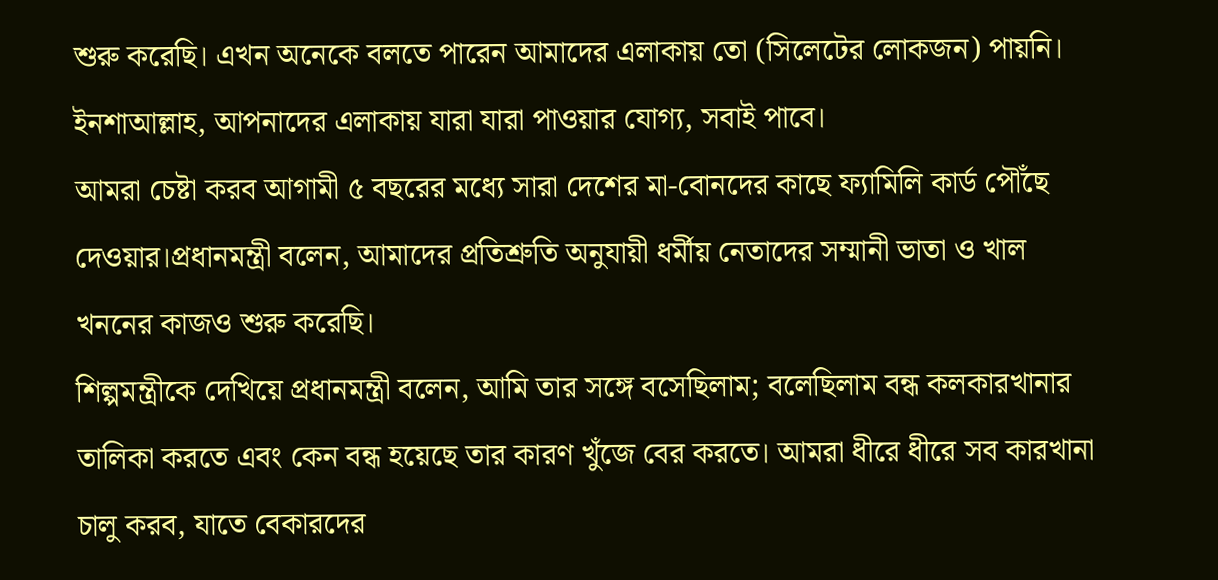শুরু করেছি। এখন অনেকে বলতে পারেন আমাদের এলাকায় তো (সিলেটের লোকজন) পায়নি। ইনশাআল্লাহ, আপনাদের এলাকায় যারা যারা পাওয়ার যোগ্য, সবাই পাবে।
আমরা চেষ্টা করব আগামী ৫ বছরের মধ্যে সারা দেশের মা-বোনদের কাছে ফ্যামিলি কার্ড পৌঁছে দেওয়ার।প্রধানমন্ত্রী বলেন, আমাদের প্রতিশ্রুতি অনুযায়ী ধর্মীয় নেতাদের সম্মানী ভাতা ও খাল খননের কাজও শুরু করেছি।
শিল্পমন্ত্রীকে দেখিয়ে প্রধানমন্ত্রী বলেন, আমি তার সঙ্গে বসেছিলাম; বলেছিলাম বন্ধ কলকারখানার তালিকা করতে এবং কেন বন্ধ হয়েছে তার কারণ খুঁজে বের করতে। আমরা ধীরে ধীরে সব কারখানা চালু করব, যাতে বেকারদের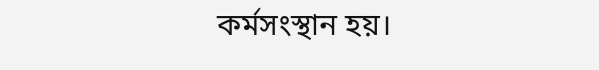কর্মসংস্থান হয়।